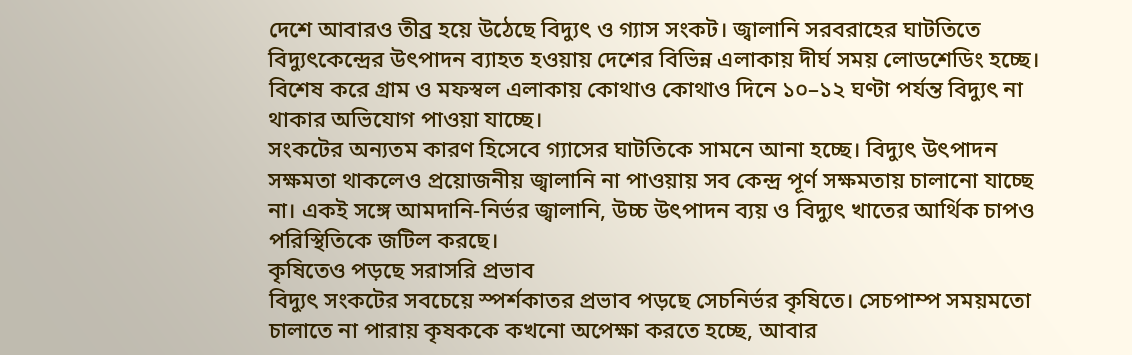দেশে আবারও তীব্র হয়ে উঠেছে বিদ্যুৎ ও গ্যাস সংকট। জ্বালানি সরবরাহের ঘাটতিতে বিদ্যুৎকেন্দ্রের উৎপাদন ব্যাহত হওয়ায় দেশের বিভিন্ন এলাকায় দীর্ঘ সময় লোডশেডিং হচ্ছে। বিশেষ করে গ্রাম ও মফস্বল এলাকায় কোথাও কোথাও দিনে ১০–১২ ঘণ্টা পর্যন্ত বিদ্যুৎ না থাকার অভিযোগ পাওয়া যাচ্ছে।
সংকটের অন্যতম কারণ হিসেবে গ্যাসের ঘাটতিকে সামনে আনা হচ্ছে। বিদ্যুৎ উৎপাদন সক্ষমতা থাকলেও প্রয়োজনীয় জ্বালানি না পাওয়ায় সব কেন্দ্র পূর্ণ সক্ষমতায় চালানো যাচ্ছে না। একই সঙ্গে আমদানি-নির্ভর জ্বালানি, উচ্চ উৎপাদন ব্যয় ও বিদ্যুৎ খাতের আর্থিক চাপও পরিস্থিতিকে জটিল করছে।
কৃষিতেও পড়ছে সরাসরি প্রভাব
বিদ্যুৎ সংকটের সবচেয়ে স্পর্শকাতর প্রভাব পড়ছে সেচনির্ভর কৃষিতে। সেচপাম্প সময়মতো চালাতে না পারায় কৃষককে কখনো অপেক্ষা করতে হচ্ছে, আবার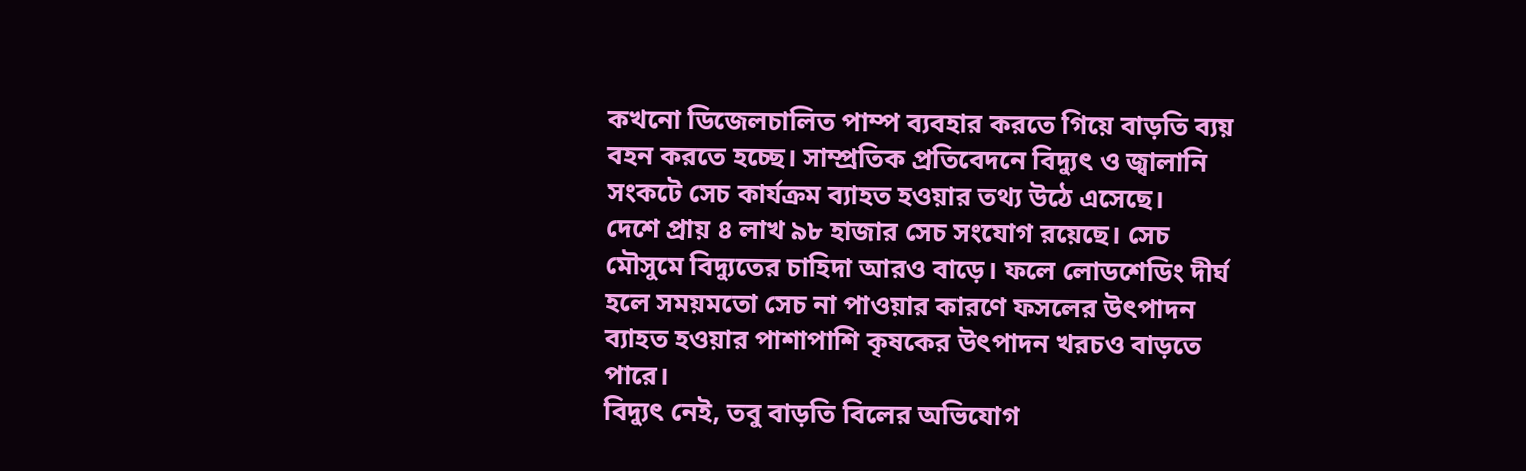কখনো ডিজেলচালিত পাম্প ব্যবহার করতে গিয়ে বাড়তি ব্যয় বহন করতে হচ্ছে। সাম্প্রতিক প্রতিবেদনে বিদ্যুৎ ও জ্বালানি সংকটে সেচ কার্যক্রম ব্যাহত হওয়ার তথ্য উঠে এসেছে।
দেশে প্রায় ৪ লাখ ৯৮ হাজার সেচ সংযোগ রয়েছে। সেচ মৌসুমে বিদ্যুতের চাহিদা আরও বাড়ে। ফলে লোডশেডিং দীর্ঘ হলে সময়মতো সেচ না পাওয়ার কারণে ফসলের উৎপাদন ব্যাহত হওয়ার পাশাপাশি কৃষকের উৎপাদন খরচও বাড়তে পারে।
বিদ্যুৎ নেই, তবু বাড়তি বিলের অভিযোগ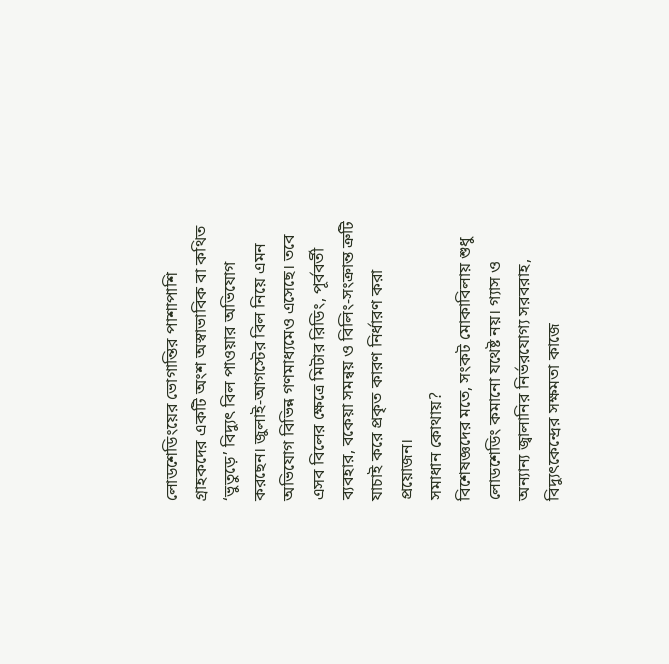লোডশেডিংয়ের ভোগান্তির পাশাপাশি গ্রাহকদের একটি অংশ অস্বাভাবিক বা কথিত ‘ভুতুড়ে’ বিদ্যুৎ বিল পাওয়ার অভিযোগ করছেন। জুলাই-আগস্টের বিল নিয়ে এমন অভিযোগ বিভিন্ন গণমাধ্যমেও এসেছে। তবে এসব বিলের ক্ষেত্রে মিটার রিডিং, পূর্ববর্তী ব্যবহার, বকেয়া সমন্বয় ও বিলিং-সংক্রান্ত ত্রুটি যাচাই করে প্রকৃত কারণ নির্ধারণ করা প্রয়োজন।
সমাধান কোথায়?
বিশেষজ্ঞদের মতে, সংকট মোকাবিলায় শুধু লোডশেডিং কমানো যথেষ্ট নয়। গ্যাস ও অন্যান্য জ্বালানির নির্ভরযোগ্য সরবরাহ, বিদ্যুৎকেন্দ্রের সক্ষমতা কাজে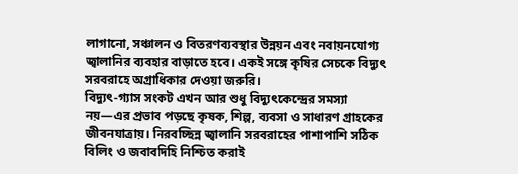লাগানো, সঞ্চালন ও বিতরণব্যবস্থার উন্নয়ন এবং নবায়নযোগ্য জ্বালানির ব্যবহার বাড়াতে হবে। একই সঙ্গে কৃষির সেচকে বিদ্যুৎ সরবরাহে অগ্রাধিকার দেওয়া জরুরি।
বিদ্যুৎ-গ্যাস সংকট এখন আর শুধু বিদ্যুৎকেন্দ্রের সমস্যা নয়—এর প্রভাব পড়ছে কৃষক, শিল্প, ব্যবসা ও সাধারণ গ্রাহকের জীবনযাত্রায়। নিরবচ্ছিন্ন জ্বালানি সরবরাহের পাশাপাশি সঠিক বিলিং ও জবাবদিহি নিশ্চিত করাই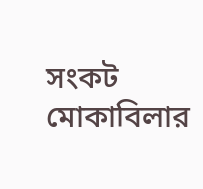সংকট মোকাবিলার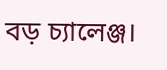বড় চ্যালেঞ্জ।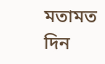মতামত দিন